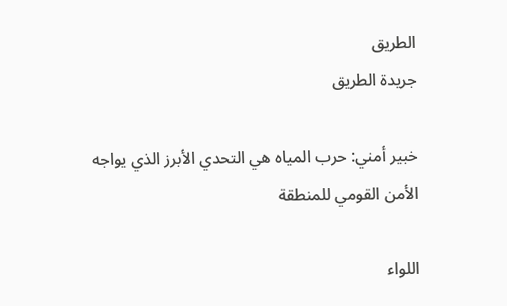الطريق
جريدة الطريق

خبير أمني: حرب المياه هي التحدي الأبرز الذي يواجه الأمن القومي للمنطقة

اللواء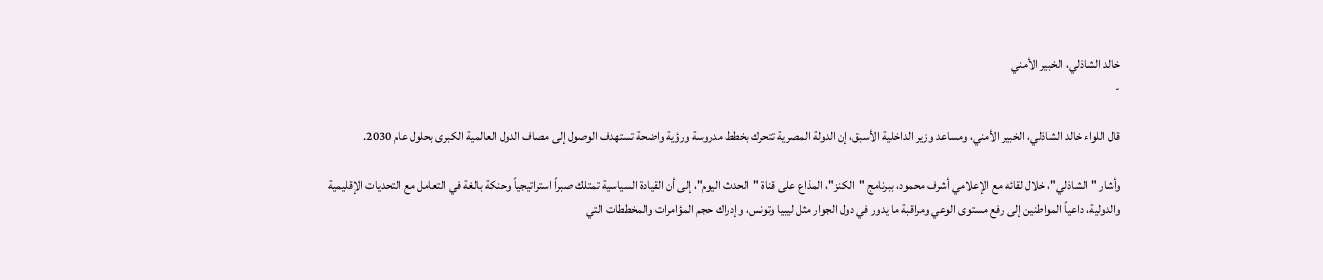خالد الشاذلي، الخبير الأمني
-

قال اللواء خالد الشاذلي، الخبير الأمني، ومساعد وزير الداخلية الأسبق، إن الدولة المصرية تتحرك بخطط مدروسة ورؤية واضحة تستهدف الوصول إلى مصاف الدول العالمية الكبرى بحلول عام 2030.

وأشار "الشاذلي"، خلال لقائه مع الإعلامي أشرف محمود، ببرنامج "الكنز"، المذاع على قناة "الحدث اليوم"، إلى أن القيادة السياسية تمتلك صبراً استراتيجياً وحنكة بالغة في التعامل مع التحديات الإقليمية والدولية، داعياً المواطنين إلى رفع مستوى الوعي ومراقبة ما يدور في دول الجوار مثل ليبيا وتونس، وإدراك حجم المؤامرات والمخططات التي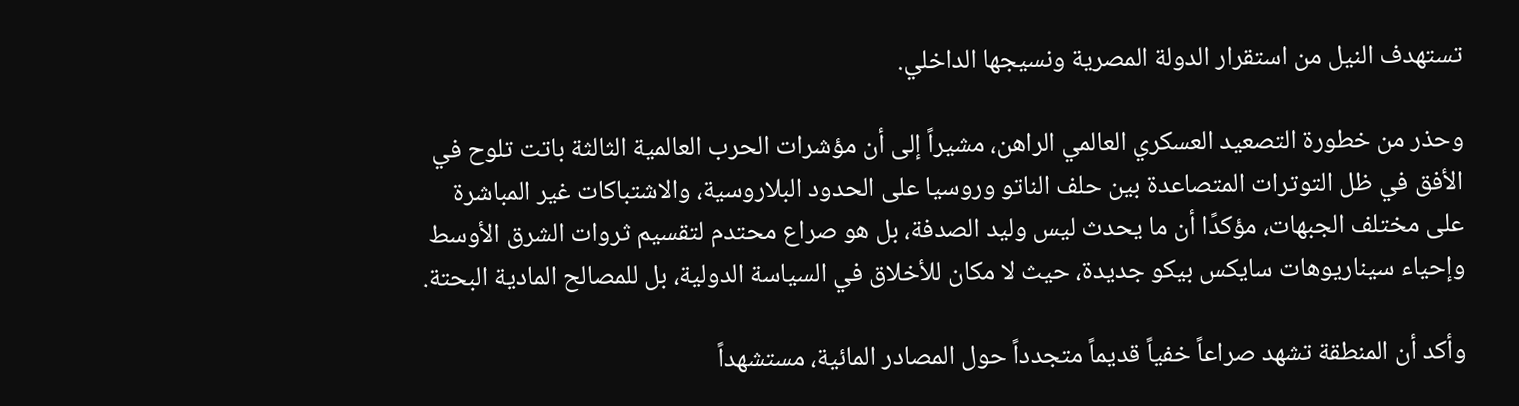تستهدف النيل من استقرار الدولة المصرية ونسيجها الداخلي.

وحذر من خطورة التصعيد العسكري العالمي الراهن، مشيراً إلى أن مؤشرات الحرب العالمية الثالثة باتت تلوح في الأفق في ظل التوترات المتصاعدة بين حلف الناتو وروسيا على الحدود البلاروسية، والاشتباكات غير المباشرة على مختلف الجبهات، مؤكدًا أن ما يحدث ليس وليد الصدفة، بل هو صراع محتدم لتقسيم ثروات الشرق الأوسط وإحياء سيناريوهات سايكس بيكو جديدة، حيث لا مكان للأخلاق في السياسة الدولية، بل للمصالح المادية البحتة.

وأكد أن المنطقة تشهد صراعاً خفياً قديماً متجدداً حول المصادر المائية، مستشهداً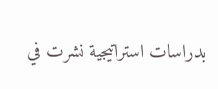بدراسات استراتيجية نشرت في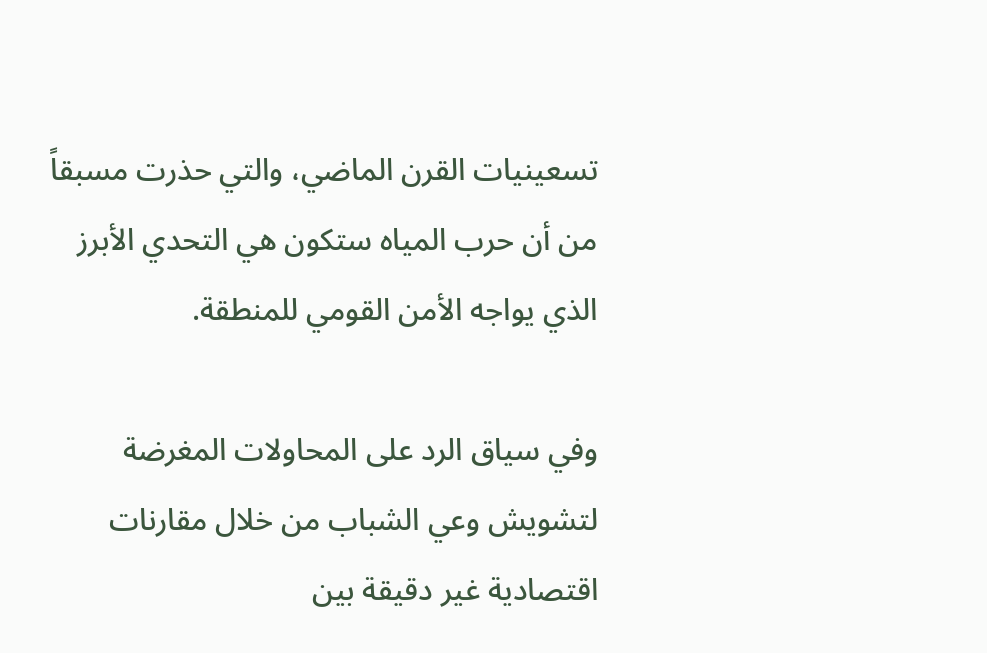تسعينيات القرن الماضي، والتي حذرت مسبقاً من أن حرب المياه ستكون هي التحدي الأبرز الذي يواجه الأمن القومي للمنطقة.

وفي سياق الرد على المحاولات المغرضة لتشويش وعي الشباب من خلال مقارنات اقتصادية غير دقيقة بين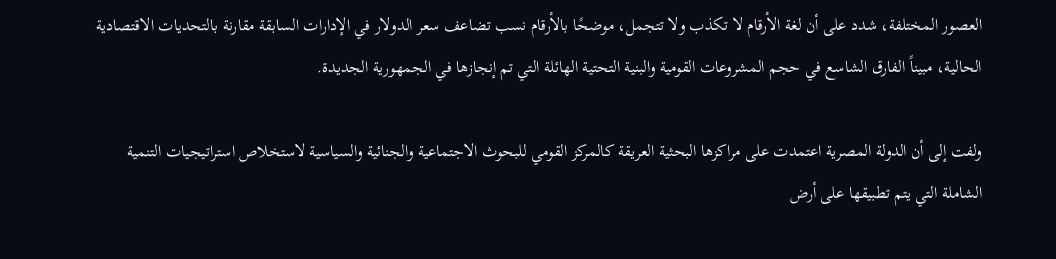العصور المختلفة، شدد على أن لغة الأرقام لا تكذب ولا تتجمل، موضحًا بالأرقام نسب تضاعف سعر الدولار في الإدارات السابقة مقارنة بالتحديات الاقتصادية الحالية، مبيناً الفارق الشاسع في حجم المشروعات القومية والبنية التحتية الهائلة التي تم إنجازها في الجمهورية الجديدة.

ولفت إلى أن الدولة المصرية اعتمدت على مراكزها البحثية العريقة كالمركز القومي للبحوث الاجتماعية والجنائية والسياسية لاستخلاص استراتيجيات التنمية الشاملة التي يتم تطبيقها على أرض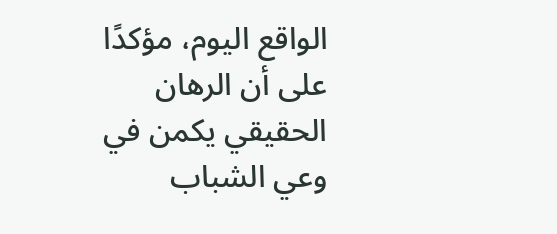الواقع اليوم، مؤكدًا على أن الرهان الحقيقي يكمن في وعي الشباب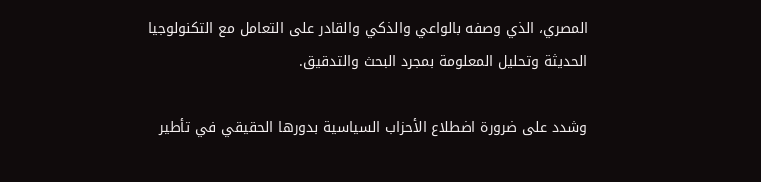المصري، الذي وصفه بالواعي والذكي والقادر على التعامل مع التكنولوجيا الحديثة وتحليل المعلومة بمجرد البحث والتدقيق.

وشدد على ضرورة اضطلاع الأحزاب السياسية بدورها الحقيقي في تأطير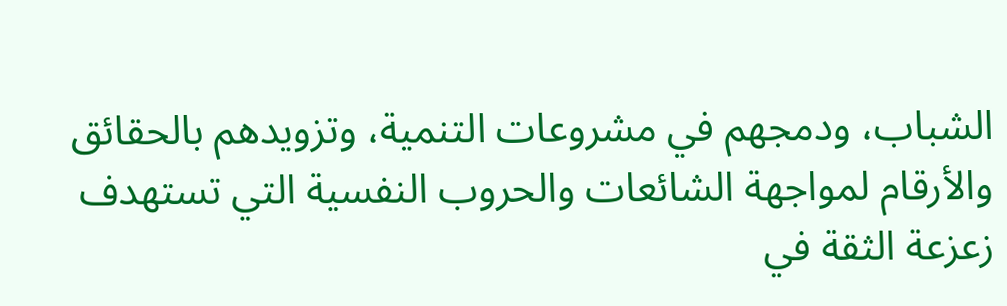الشباب، ودمجهم في مشروعات التنمية، وتزويدهم بالحقائق والأرقام لمواجهة الشائعات والحروب النفسية التي تستهدف زعزعة الثقة في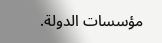مؤسسات الدولة.